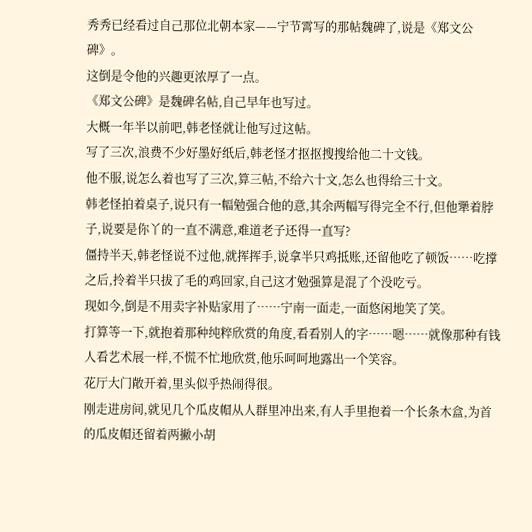秀秀已经看过自己那位北朝本家——宁节霄写的那帖魏碑了,说是《郑文公碑》。
这倒是令他的兴趣更浓厚了一点。
《郑文公碑》是魏碑名帖,自己早年也写过。
大概一年半以前吧,韩老怪就让他写过这帖。
写了三次,浪费不少好墨好纸后,韩老怪才抠抠搜搜给他二十文钱。
他不服,说怎么着也写了三次,算三帖,不给六十文,怎么也得给三十文。
韩老怪拍着桌子,说只有一幅勉强合他的意,其余两幅写得完全不行,但他犟着脖子,说要是你丫的一直不满意,难道老子还得一直写?
僵持半天,韩老怪说不过他,就挥挥手,说拿半只鸡抵账,还留他吃了顿饭……吃撑之后,拎着半只拔了毛的鸡回家,自己这才勉强算是混了个没吃亏。
现如今,倒是不用卖字补贴家用了……宁南一面走,一面悠闲地笑了笑。
打算等一下,就抱着那种纯粹欣赏的角度,看看别人的字……嗯……就像那种有钱人看艺术展一样,不慌不忙地欣赏,他乐呵呵地露出一个笑容。
花厅大门敞开着,里头似乎热闹得很。
刚走进房间,就见几个瓜皮帽从人群里冲出来,有人手里抱着一个长条木盒,为首的瓜皮帽还留着两撇小胡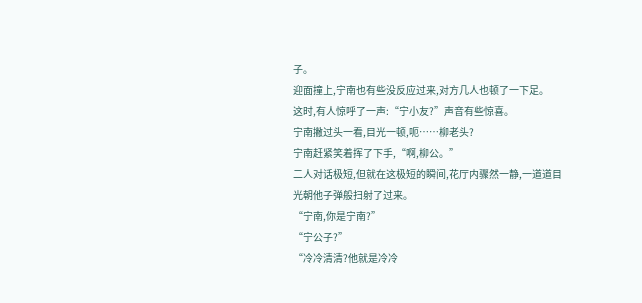子。
迎面撞上,宁南也有些没反应过来,对方几人也顿了一下足。
这时,有人惊呼了一声:“宁小友?”声音有些惊喜。
宁南撇过头一看,目光一顿,呃……柳老头?
宁南赶紧笑着挥了下手,“啊,柳公。”
二人对话极短,但就在这极短的瞬间,花厅内骤然一静,一道道目光朝他子弹般扫射了过来。
“宁南,你是宁南?”
“宁公子?”
“冷冷清清?他就是冷冷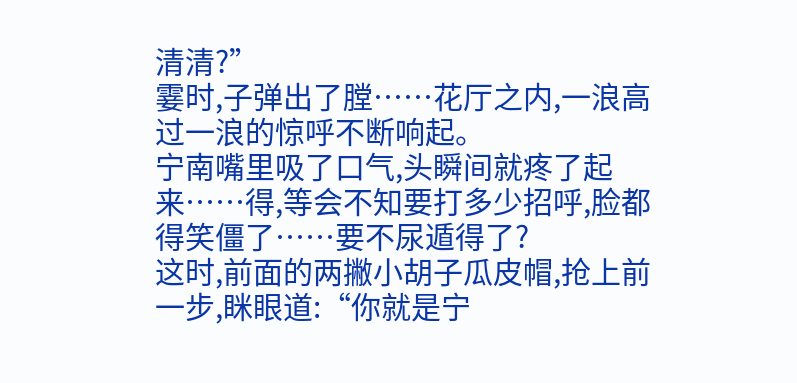清清?”
霎时,子弹出了膛……花厅之内,一浪高过一浪的惊呼不断响起。
宁南嘴里吸了口气,头瞬间就疼了起来……得,等会不知要打多少招呼,脸都得笑僵了……要不尿遁得了?
这时,前面的两撇小胡子瓜皮帽,抢上前一步,眯眼道:“你就是宁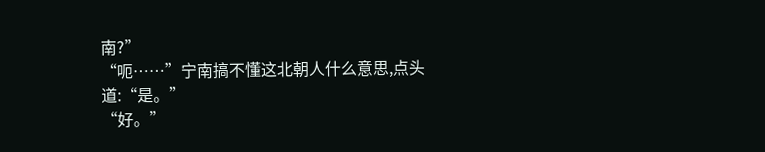南?”
“呃……”宁南搞不懂这北朝人什么意思,点头道:“是。”
“好。”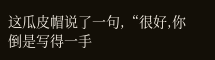这瓜皮帽说了一句,“很好,你倒是写得一手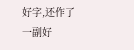好字,还作了一副好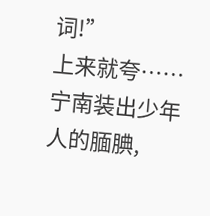词!”
上来就夸……宁南装出少年人的腼腆,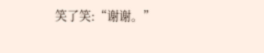笑了笑:“谢谢。”